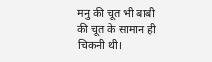मनु की चूत भी बाबी की चूत के सामान ही चिकनी थी।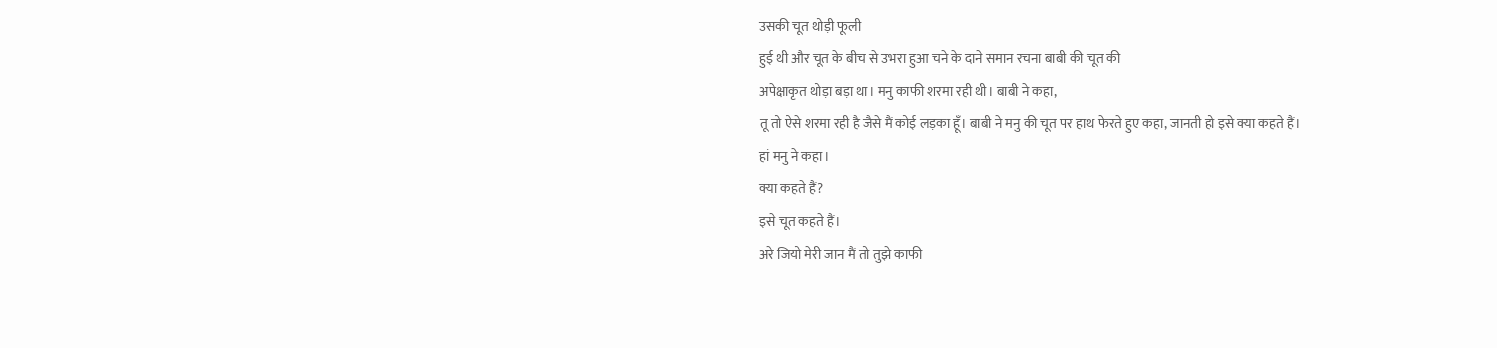उसकी चूत थोड़ी फूली
हुई थी और चूत के बीच से उभरा हुआ चने के दाने समान रचना बाबी की चूत की
अपेक्षाकृत थोड़ा बड़ा था। मनु काफी शरमा रही थी। बाबी ने कहा,
तू तो ऐसे शरमा रही है जैसे मैं कोई लड़का हूँ। बाबी ने मनु की चूत पर हाथ फेरते हुए कहा, जानती हो इसे क्या कहते हैं।
हां मनु ने कहा।
क्या कहते हैं?
इसे चूत कहते हैं।
अरे जियो मेरी जान मैं तो तुझे काफी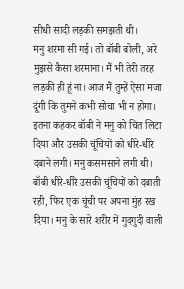सीधी सादी लड़की समझती थी।
मनु शरमा सी गई। तो बॉबी बोली, अरे मुझसे कैसा शरमाना। मैं भी तेरी तरह लड़की ही हूं ना। आज मैं तुम्हें ऐसा मजा दूंगी कि तुमने कभी सोचा भी न होगा।
इतना कहकर बॉबी ने मनु को चित लिटा दिया और उसकी चूंचियों को धीरे-धीरे दबाने लगी। मनु कसमसाने लगी थी। बॉबी धीरे-धीरे उसकी चूंचियों को दबाती रही, फिर एक चूंची पर अपना मुंह रख दिया। मनु के सारे शरीर में गुदगुदी वाली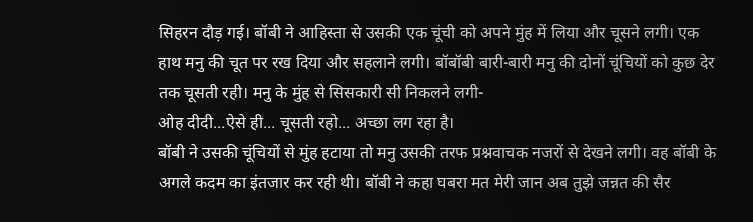सिहरन दौड़ गई। बॉबी ने आहिस्ता से उसकी एक चूंची को अपने मुंह में लिया और चूसने लगी। एक हाथ मनु की चूत पर रख दिया और सहलाने लगी। बॉबॉबी बारी-बारी मनु की दोनों चूंचियों को कुछ देर तक चूसती रही। मनु के मुंह से सिसकारी सी निकलने लगी-
ओह दीदी...ऐसे ही... चूसती रहो... अच्छा लग रहा है।
बॉबी ने उसकी चूंचियों से मुंह हटाया तो मनु उसकी तरफ प्रश्नवाचक नजरों से देखने लगी। वह बॉबी के अगले कदम का इंतजार कर रही थी। बॉबी ने कहा घबरा मत मेरी जान अब तुझे जन्नत की सैर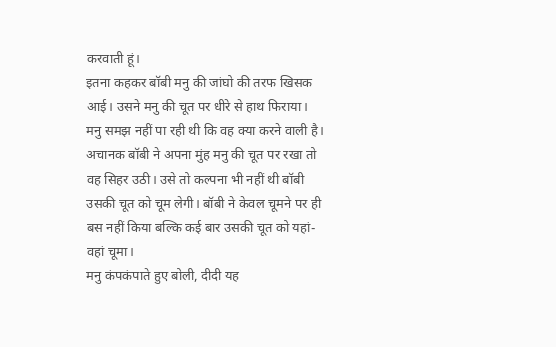करवाती हूं।
इतना कहकर बॉबी मनु की जांघो की तरफ खिसक आई। उसने मनु की चूत पर धीरे से हाथ फिराया। मनु समझ नहीं पा रही थी कि वह क्या करने वाली है। अचानक बॉबी ने अपना मुंह मनु की चूत पर रखा तो वह सिहर उठी। उसे तो कल्पना भी नहीं थी बॉबी उसकी चूत को चूम लेगी। बॉबी ने केवल चूमने पर ही बस नहीं किया बल्कि कई बार उसकी चूत को यहां-वहां चूमा।
मनु कंपकंपाते हुए बोली, दीदी यह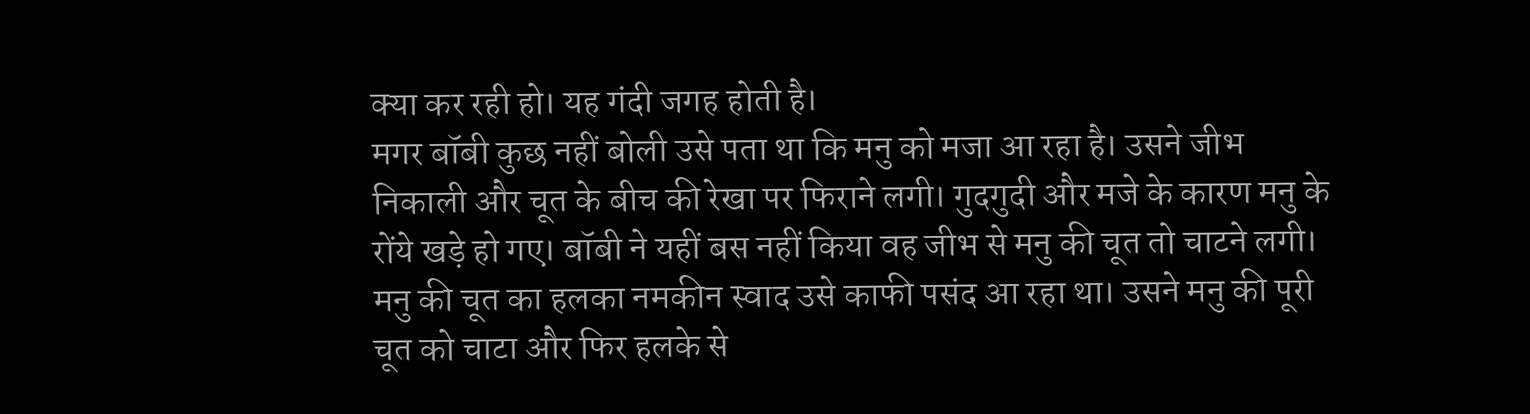क्या कर रही हो। यह गंदी जगह होती है।
मगर बॉबी कुछ नहीं बोली उसे पता था कि मनु को मजा आ रहा है। उसने जीभ निकाली और चूत के बीच की रेखा पर फिराने लगी। गुदगुदी और मजे के कारण मनु के रोंये खड़े हो गए। बॉबी ने यहीं बस नहीं किया वह जीभ से मनु की चूत तो चाटने लगी। मनु की चूत का हलका नमकीन स्वाद उसे काफी पसंद आ रहा था। उसने मनु की पूरी चूत को चाटा और फिर हलके से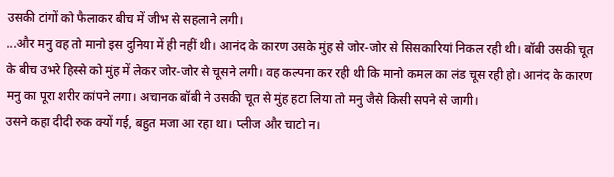उसकी टांगों को फैलाकर बीच में जीभ से सहलाने लगी।
...और मनु वह तो मानो इस दुनिया में ही नहीं थी। आनंद के कारण उसके मुंह से जोर-जोर से सिसकारियां निकल रही थी। बॉबी उसकी चूत के बीच उभरे हिस्से को मुंह में लेकर जोर-जोर से चूसने लगी। वह कल्पना कर रही थी कि मानो कमल का लंड चूस रही हो। आनंद के कारण मनु का पूरा शरीर कांपने लगा। अचानक बॉबी ने उसकी चूत से मुंह हटा लिया तो मनु जैसे किसी सपने से जागी।
उसने कहा दीदी रुक क्यों गई, बहुत मजा आ रहा था। प्लीज और चाटो न।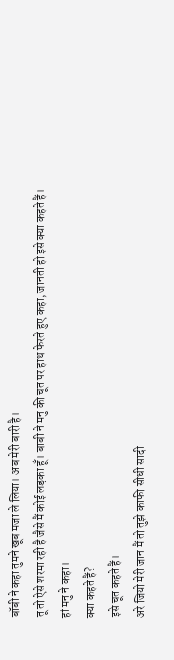बॉबी ने कहा तुमने खूब मजा ले लिया। अब मेरी बारी है।
तू तो ऐसे शरमा रही है जैसे मैं कोई लड़का हूँ। बाबी ने मनु की चूत पर हाथ फेरते हुए कहा, जानती हो इसे क्या कहते हैं।
हां मनु ने कहा।
क्या कहते हैं?
इसे चूत कहते हैं।
अरे जियो मेरी जान मैं तो तुझे काफी सीधी सादी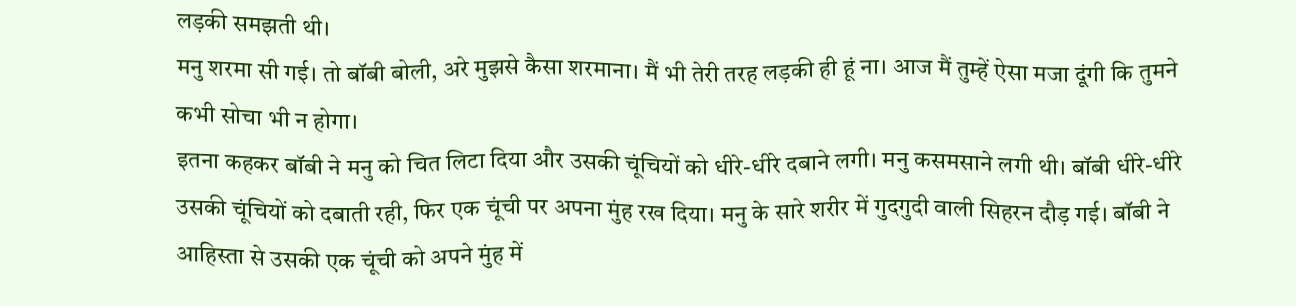लड़की समझती थी।
मनु शरमा सी गई। तो बॉबी बोली, अरे मुझसे कैसा शरमाना। मैं भी तेरी तरह लड़की ही हूं ना। आज मैं तुम्हें ऐसा मजा दूंगी कि तुमने कभी सोचा भी न होगा।
इतना कहकर बॉबी ने मनु को चित लिटा दिया और उसकी चूंचियों को धीरे-धीरे दबाने लगी। मनु कसमसाने लगी थी। बॉबी धीरे-धीरे उसकी चूंचियों को दबाती रही, फिर एक चूंची पर अपना मुंह रख दिया। मनु के सारे शरीर में गुदगुदी वाली सिहरन दौड़ गई। बॉबी ने आहिस्ता से उसकी एक चूंची को अपने मुंह में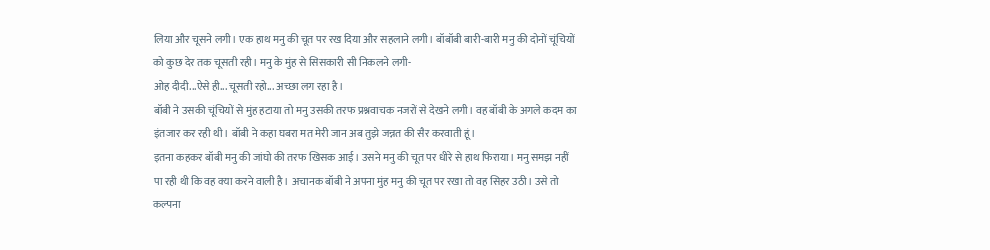लिया और चूसने लगी। एक हाथ मनु की चूत पर रख दिया और सहलाने लगी। बॉबॉबी बारी-बारी मनु की दोनों चूंचियों को कुछ देर तक चूसती रही। मनु के मुंह से सिसकारी सी निकलने लगी-
ओह दीदी...ऐसे ही... चूसती रहो... अच्छा लग रहा है।
बॉबी ने उसकी चूंचियों से मुंह हटाया तो मनु उसकी तरफ प्रश्नवाचक नजरों से देखने लगी। वह बॉबी के अगले कदम का इंतजार कर रही थी। बॉबी ने कहा घबरा मत मेरी जान अब तुझे जन्नत की सैर करवाती हूं।
इतना कहकर बॉबी मनु की जांघो की तरफ खिसक आई। उसने मनु की चूत पर धीरे से हाथ फिराया। मनु समझ नहीं पा रही थी कि वह क्या करने वाली है। अचानक बॉबी ने अपना मुंह मनु की चूत पर रखा तो वह सिहर उठी। उसे तो कल्पना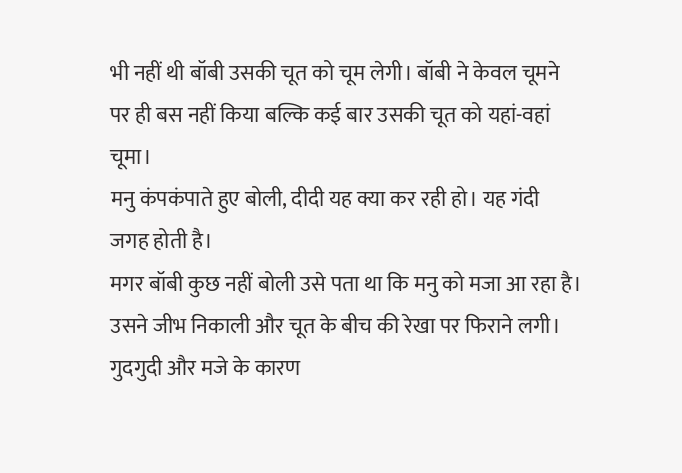भी नहीं थी बॉबी उसकी चूत को चूम लेगी। बॉबी ने केवल चूमने पर ही बस नहीं किया बल्कि कई बार उसकी चूत को यहां-वहां चूमा।
मनु कंपकंपाते हुए बोली, दीदी यह क्या कर रही हो। यह गंदी जगह होती है।
मगर बॉबी कुछ नहीं बोली उसे पता था कि मनु को मजा आ रहा है। उसने जीभ निकाली और चूत के बीच की रेखा पर फिराने लगी। गुदगुदी और मजे के कारण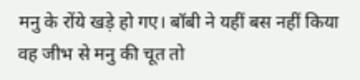मनु के रोंये खड़े हो गए। बॉबी ने यहीं बस नहीं किया वह जीभ से मनु की चूत तो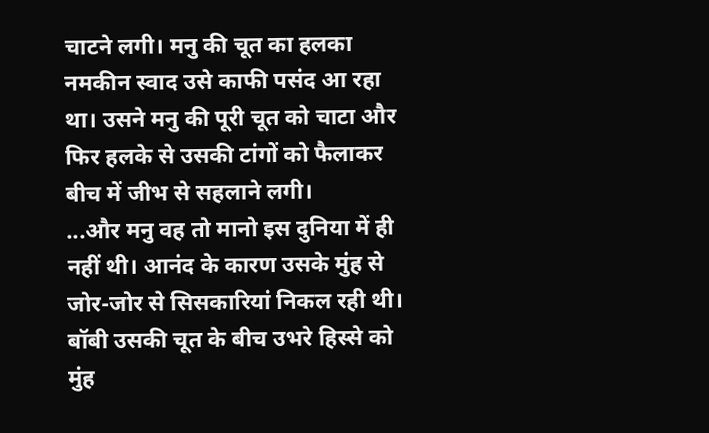चाटने लगी। मनु की चूत का हलका नमकीन स्वाद उसे काफी पसंद आ रहा था। उसने मनु की पूरी चूत को चाटा और फिर हलके से उसकी टांगों को फैलाकर बीच में जीभ से सहलाने लगी।
...और मनु वह तो मानो इस दुनिया में ही नहीं थी। आनंद के कारण उसके मुंह से जोर-जोर से सिसकारियां निकल रही थी। बॉबी उसकी चूत के बीच उभरे हिस्से को मुंह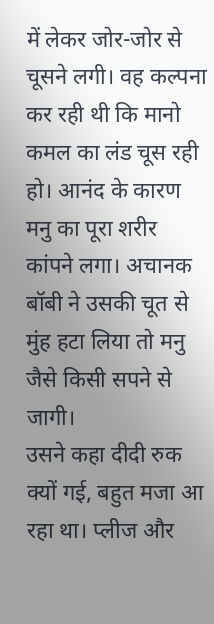में लेकर जोर-जोर से चूसने लगी। वह कल्पना कर रही थी कि मानो कमल का लंड चूस रही हो। आनंद के कारण मनु का पूरा शरीर कांपने लगा। अचानक बॉबी ने उसकी चूत से मुंह हटा लिया तो मनु जैसे किसी सपने से जागी।
उसने कहा दीदी रुक क्यों गई, बहुत मजा आ रहा था। प्लीज और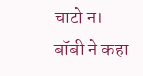चाटो न।
बॉबी ने कहा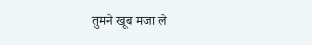तुमने खूब मजा ले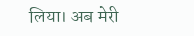लिया। अब मेरी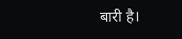बारी है।